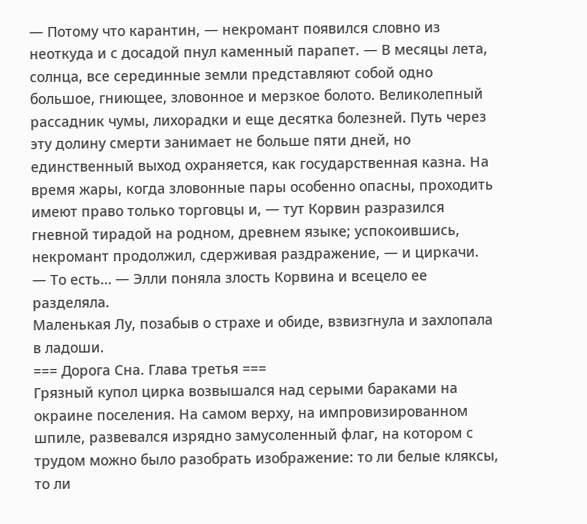— Потому что карантин, — некромант появился словно из неоткуда и с досадой пнул каменный парапет. — В месяцы лета, солнца, все серединные земли представляют собой одно большое, гниющее, зловонное и мерзкое болото. Великолепный рассадник чумы, лихорадки и еще десятка болезней. Путь через эту долину смерти занимает не больше пяти дней, но единственный выход охраняется, как государственная казна. На время жары, когда зловонные пары особенно опасны, проходить имеют право только торговцы и, — тут Корвин разразился гневной тирадой на родном, древнем языке; успокоившись, некромант продолжил, сдерживая раздражение, — и циркачи.
— То есть… — Элли поняла злость Корвина и всецело ее разделяла.
Маленькая Лу, позабыв о страхе и обиде, взвизгнула и захлопала в ладоши.
=== Дорога Сна. Глава третья ===
Грязный купол цирка возвышался над серыми бараками на окраине поселения. На самом верху, на импровизированном шпиле, развевался изрядно замусоленный флаг, на котором с трудом можно было разобрать изображение: то ли белые кляксы, то ли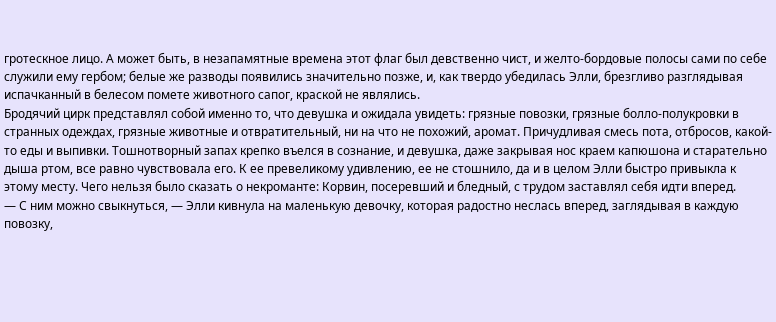гротескное лицо. А может быть, в незапамятные времена этот флаг был девственно чист, и желто-бордовые полосы сами по себе служили ему гербом; белые же разводы появились значительно позже, и, как твердо убедилась Элли, брезгливо разглядывая испачканный в белесом помете животного сапог, краской не являлись.
Бродячий цирк представлял собой именно то, что девушка и ожидала увидеть: грязные повозки, грязные болло-полукровки в странных одеждах, грязные животные и отвратительный, ни на что не похожий, аромат. Причудливая смесь пота, отбросов, какой-то еды и выпивки. Тошнотворный запах крепко въелся в сознание, и девушка, даже закрывая нос краем капюшона и старательно дыша ртом, все равно чувствовала его. К ее превеликому удивлению, ее не стошнило, да и в целом Элли быстро привыкла к этому месту. Чего нельзя было сказать о некроманте: Корвин, посеревший и бледный, с трудом заставлял себя идти вперед.
— С ним можно свыкнуться, — Элли кивнула на маленькую девочку, которая радостно неслась вперед, заглядывая в каждую повозку,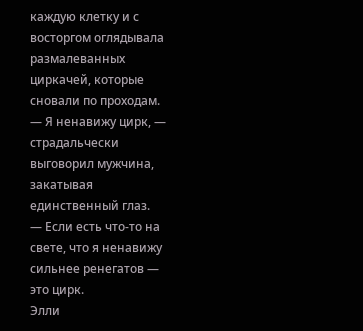каждую клетку и с восторгом оглядывала размалеванных циркачей, которые сновали по проходам.
— Я ненавижу цирк, — страдальчески выговорил мужчина, закатывая единственный глаз.
— Если есть что-то на свете, что я ненавижу сильнее ренегатов — это цирк.
Элли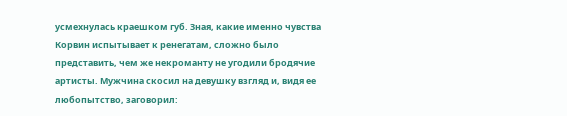усмехнулась краешком губ. Зная, какие именно чувства Корвин испытывает к ренегатам, сложно было представить, чем же некроманту не угодили бродячие артисты. Мужчина скосил на девушку взгляд и, видя ее любопытство, заговорил: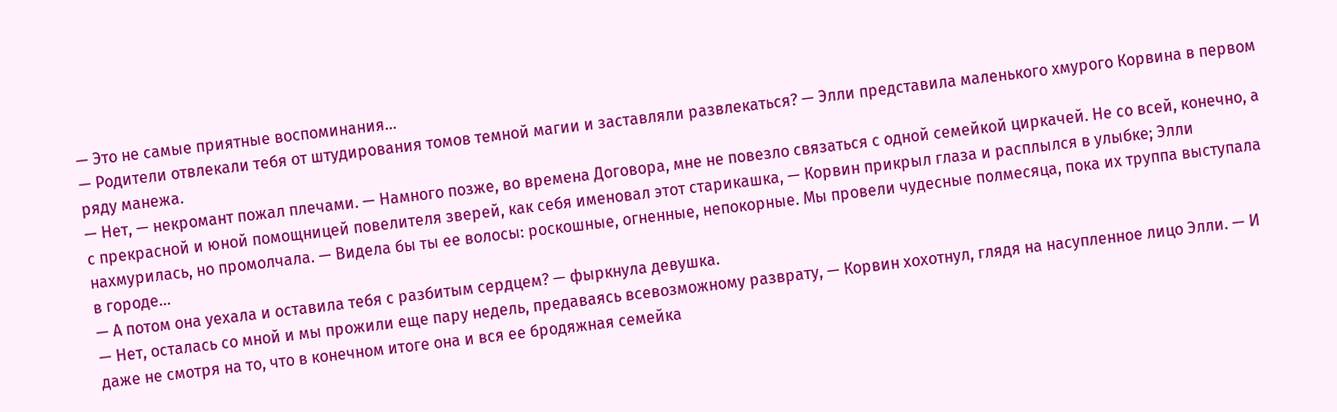— Это не самые приятные воспоминания…
— Родители отвлекали тебя от штудирования томов темной магии и заставляли развлекаться? — Элли представила маленького хмурого Корвина в первом ряду манежа.
— Нет, — некромант пожал плечами. — Намного позже, во времена Договора, мне не повезло связаться с одной семейкой циркачей. Не со всей, конечно, а с прекрасной и юной помощницей повелителя зверей, как себя именовал этот старикашка, — Корвин прикрыл глаза и расплылся в улыбке; Элли нахмурилась, но промолчала. — Видела бы ты ее волосы: роскошные, огненные, непокорные. Мы провели чудесные полмесяца, пока их труппа выступала в городе…
— А потом она уехала и оставила тебя с разбитым сердцем? — фыркнула девушка.
— Нет, осталась со мной и мы прожили еще пару недель, предаваясь всевозможному разврату, — Корвин хохотнул, глядя на насупленное лицо Элли. — И даже не смотря на то, что в конечном итоге она и вся ее бродяжная семейка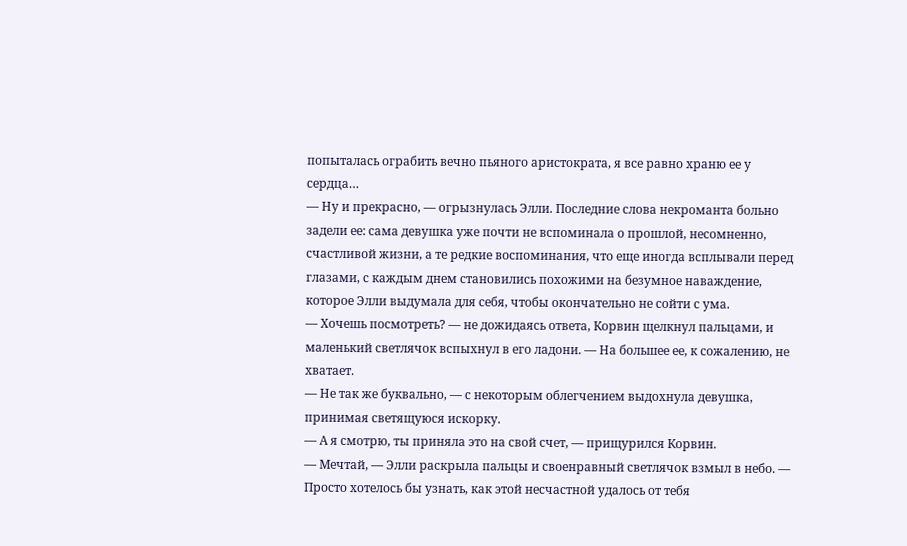попыталась ограбить вечно пьяного аристократа, я все равно храню ее у сердца…
— Ну и прекрасно, — огрызнулась Элли. Последние слова некроманта больно задели ее: сама девушка уже почти не вспоминала о прошлой, несомненно, счастливой жизни, а те редкие воспоминания, что еще иногда всплывали перед глазами, с каждым днем становились похожими на безумное наваждение, которое Элли выдумала для себя, чтобы окончательно не сойти с ума.
— Хочешь посмотреть? — не дожидаясь ответа, Корвин щелкнул пальцами, и маленький светлячок вспыхнул в его ладони. — На большее ее, к сожалению, не хватает.
— Не так же буквально, — с некоторым облегчением выдохнула девушка, принимая светящуюся искорку.
— А я смотрю, ты приняла это на свой счет, — прищурился Корвин.
— Мечтай, — Элли раскрыла пальцы и своенравный светлячок взмыл в небо. — Просто хотелось бы узнать, как этой несчастной удалось от тебя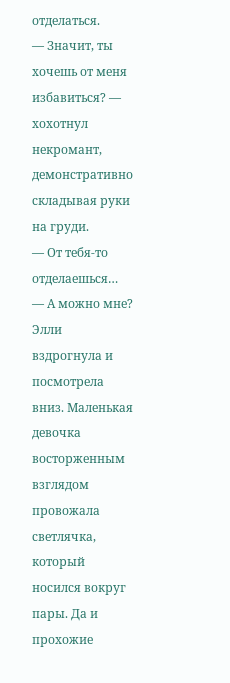отделаться.
— Значит, ты хочешь от меня избавиться? — хохотнул некромант, демонстративно складывая руки на груди.
— От тебя-то отделаешься…
— А можно мне?
Элли вздрогнула и посмотрела вниз. Маленькая девочка восторженным взглядом провожала светлячка, который носился вокруг пары. Да и прохожие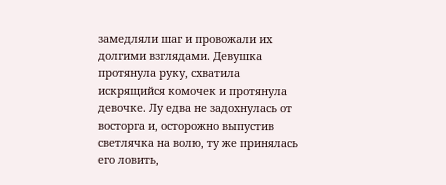замедляли шаг и провожали их долгими взглядами. Девушка протянула руку, схватила искрящийся комочек и протянула девочке. Лу едва не задохнулась от восторга и, осторожно выпустив светлячка на волю, ту же принялась его ловить,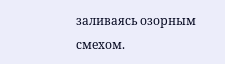заливаясь озорным смехом.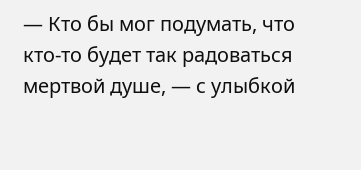— Кто бы мог подумать, что кто-то будет так радоваться мертвой душе, — с улыбкой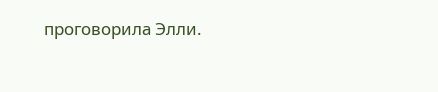проговорила Элли.